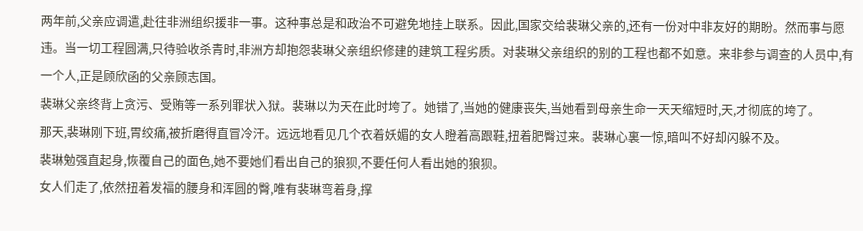两年前,父亲应调遣,赴往非洲组织援非一事。这种事总是和政治不可避免地挂上联系。因此,国家交给裴琳父亲的,还有一份对中非友好的期盼。然而事与愿违。当一切工程圆满,只待验收杀青时,非洲方却抱怨裴琳父亲组织修建的建筑工程劣质。对裴琳父亲组织的别的工程也都不如意。来非参与调查的人员中,有一个人,正是顾欣函的父亲顾志国。
裴琳父亲终背上贪污、受贿等一系列罪状入狱。裴琳以为天在此时垮了。她错了,当她的健康丧失,当她看到母亲生命一天天缩短时,天,才彻底的垮了。
那天,裴琳刚下班,胃绞痛,被折磨得直冒冷汗。远远地看见几个衣着妖媚的女人瞪着高跟鞋,扭着肥臀过来。裴琳心裏一惊,暗叫不好却闪躲不及。
裴琳勉强直起身,恢覆自己的面色,她不要她们看出自己的狼狈,不要任何人看出她的狼狈。
女人们走了,依然扭着发福的腰身和浑圆的臀,唯有裴琳弯着身,撑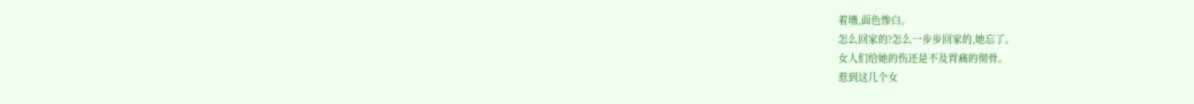着墻,面色惨白。
怎么回家的?怎么一步步回家的,她忘了。
女人们给她的伤还是不及胃痛的彻骨。
惹到这几个女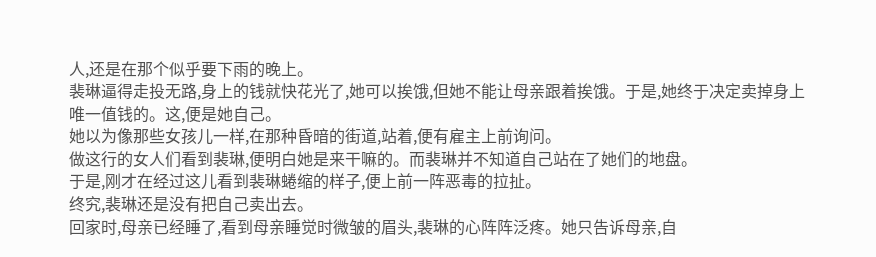人,还是在那个似乎要下雨的晚上。
裴琳逼得走投无路,身上的钱就快花光了,她可以挨饿,但她不能让母亲跟着挨饿。于是,她终于决定卖掉身上唯一值钱的。这,便是她自己。
她以为像那些女孩儿一样,在那种昏暗的街道,站着,便有雇主上前询问。
做这行的女人们看到裴琳,便明白她是来干嘛的。而裴琳并不知道自己站在了她们的地盘。
于是,刚才在经过这儿看到裴琳蜷缩的样子,便上前一阵恶毒的拉扯。
终究,裴琳还是没有把自己卖出去。
回家时,母亲已经睡了,看到母亲睡觉时微皱的眉头,裴琳的心阵阵泛疼。她只告诉母亲,自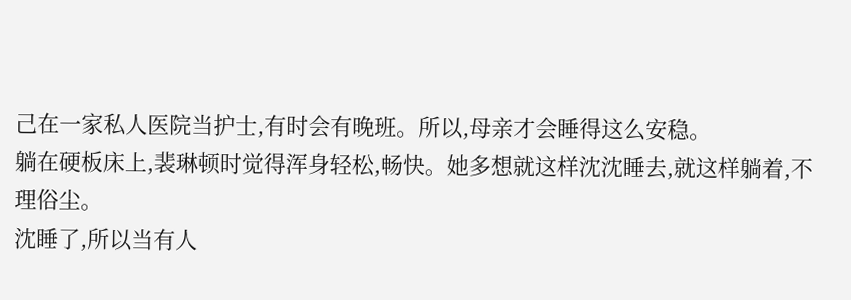己在一家私人医院当护士,有时会有晚班。所以,母亲才会睡得这么安稳。
躺在硬板床上,裴琳顿时觉得浑身轻松,畅快。她多想就这样沈沈睡去,就这样躺着,不理俗尘。
沈睡了,所以当有人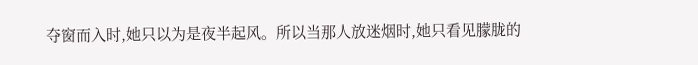夺窗而入时,她只以为是夜半起风。所以当那人放迷烟时,她只看见朦胧的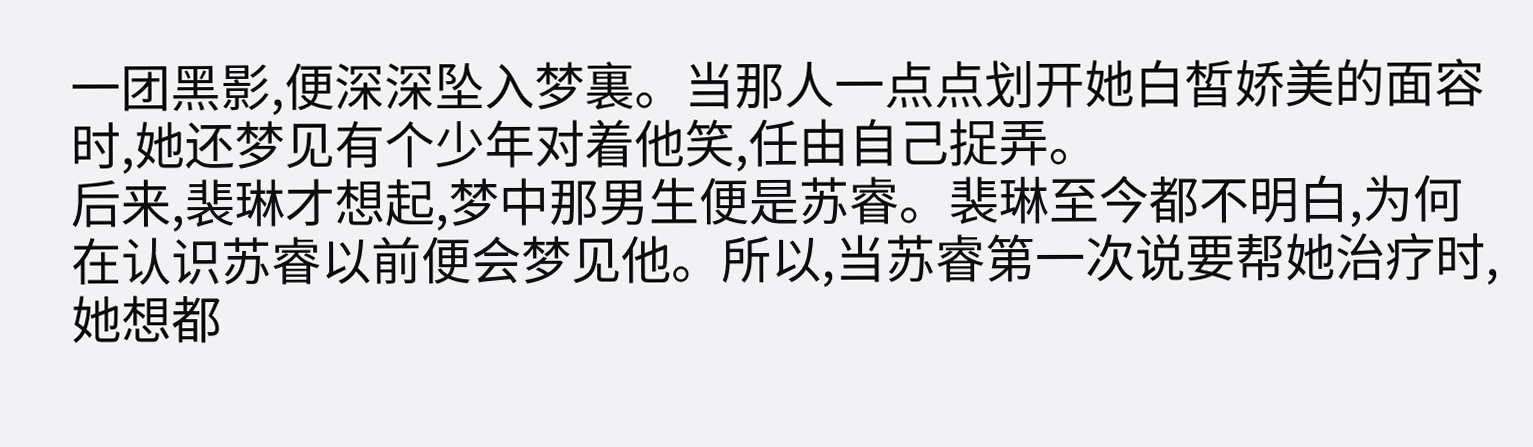一团黑影,便深深坠入梦裏。当那人一点点划开她白皙娇美的面容时,她还梦见有个少年对着他笑,任由自己捉弄。
后来,裴琳才想起,梦中那男生便是苏睿。裴琳至今都不明白,为何在认识苏睿以前便会梦见他。所以,当苏睿第一次说要帮她治疗时,她想都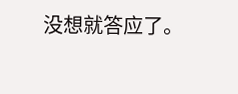没想就答应了。